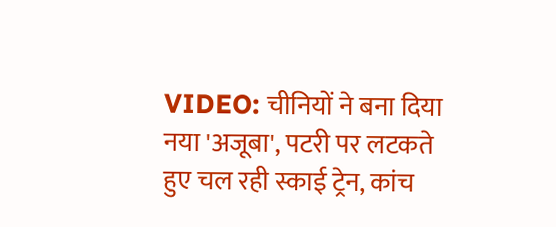VIDEO: चीनियों ने बना दिया नया 'अजूबा', पटरी पर लटकते हुए चल रही स्काई ट्रेन, कांच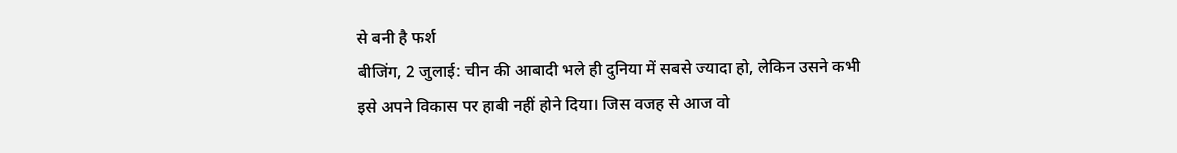से बनी है फर्श
बीजिंग, 2 जुलाई: चीन की आबादी भले ही दुनिया में सबसे ज्यादा हो, लेकिन उसने कभी इसे अपने विकास पर हाबी नहीं होने दिया। जिस वजह से आज वो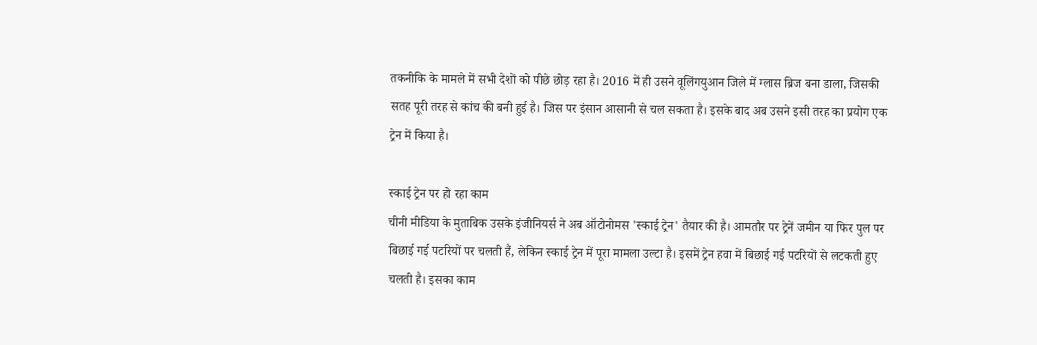तकनीकि के मामले में सभी देशों को पीछे छोड़ रहा है। 2016 में ही उसने वूलिंगयुआन जिले में ग्लास ब्रिज बना डाला, जिसकी सतह पूरी तरह से कांच की बनी हुई है। जिस पर इंसान आसानी से चल सकता है। इसके बाद अब उसने इसी तरह का प्रयोग एक ट्रेन में किया है।

स्काई ट्रेन पर हो रहा काम
चीनी मीडिया के मुताबिक उसके इंजीनियर्स ने अब ऑटोनोमस 'स्काई ट्रेन' तैयार की है। आमतौर पर ट्रेनें जमीन या फिर पुल पर बिछाई गई पटरियों पर चलती हैं, लेकिन स्काई ट्रेन में पूरा मामला उल्टा है। इसमें ट्रेन हवा में बिछाई गई पटरियों से लटकती हुए चलती है। इसका काम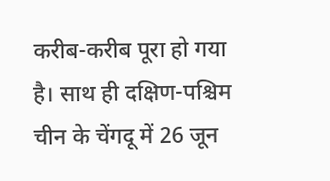करीब-करीब पूरा हो गया है। साथ ही दक्षिण-पश्चिम चीन के चेंगदू में 26 जून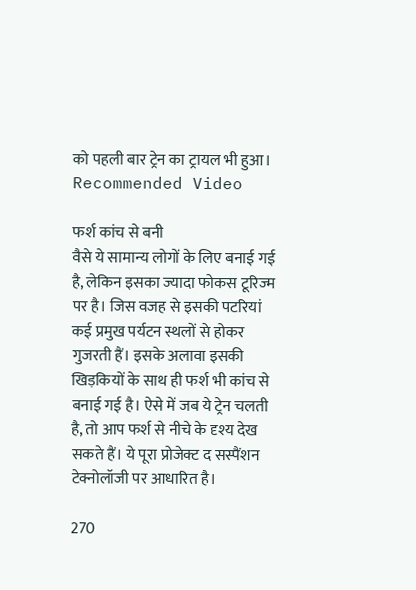को पहली बार ट्रेन का ट्रायल भी हुआ।
Recommended Video

फर्श कांच से बनी
वैसे ये सामान्य लोगों के लिए बनाई गई है, लेकिन इसका ज्यादा फोकस टूरिज्म पर है। जिस वजह से इसकी पटरियां कई प्रमुख पर्यटन स्थलों से होकर गुजरती हैं। इसके अलावा इसकी खिड़कियों के साथ ही फर्श भी कांच से बनाई गई है। ऐसे में जब ये ट्रेन चलती है, तो आप फर्श से नीचे के दृश्य देख सकते हैं। ये पूरा प्रोजेक्ट द सस्पैंशन टेक्नोलॉजी पर आधारित है।

270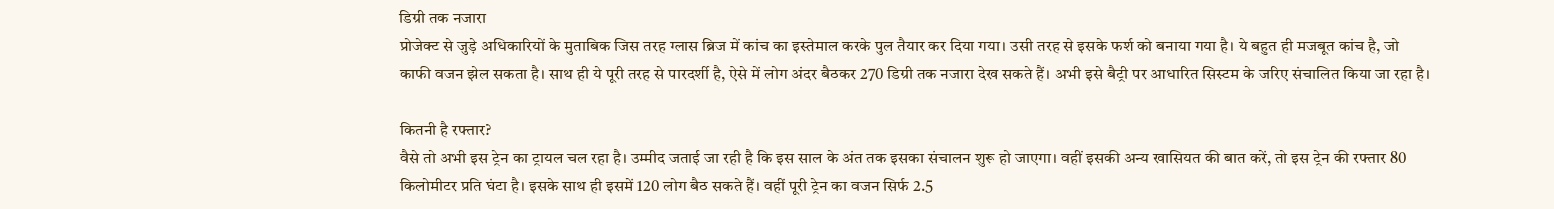डिग्री तक नजारा
प्रोजेक्ट से जुड़े अधिकारियों के मुताबिक जिस तरह ग्लास ब्रिज में कांच का इस्तेमाल करके पुल तैयार कर दिया गया। उसी तरह से इसके फर्श को बनाया गया है। ये बहुत ही मजबूत कांच है, जो काफी वजन झेल सकता है। साथ ही ये पूरी तरह से पारदर्शी है, ऐसे में लोग अंदर बैठकर 270 डिग्री तक नजारा देख सकते हैं। अभी इसे बैट्री पर आधारित सिस्टम के जरिए संचालित किया जा रहा है।

कितनी है रफ्तार?
वैसे तो अभी इस ट्रेन का ट्रायल चल रहा है। उम्मीद जताई जा रही है कि इस साल के अंत तक इसका संचालन शुरू हो जाएगा। वहीं इसकी अन्य खासियत की बात करें, तो इस ट्रेन की रफ्तार 80 किलोमीटर प्रति घंटा है। इसके साथ ही इसमें 120 लोग बैठ सकते हैं। वहीं पूरी ट्रेन का वजन सिर्फ 2.5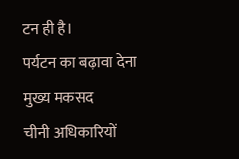टन ही है।
पर्यटन का बढ़ावा देना मुख्य मकसद
चीनी अधिकारियों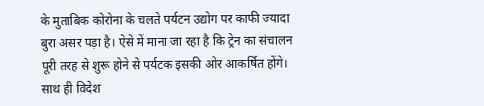के मुताबिक कोरोना के चलते पर्यटन उद्योग पर काफी ज्यादा बुरा असर पड़ा है। ऐसे में माना जा रहा है कि ट्रेन का संचालन पूरी तरह से शुरू होने से पर्यटक इसकी ओर आकर्षित होंगे। साथ ही विदेश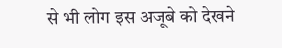से भी लोग इस अजूबे को देखने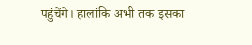पहुंचेंगे। हालांकि अभी तक इसका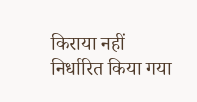किराया नहीं निर्धारित किया गया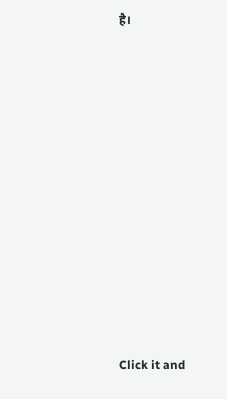है।












Click it and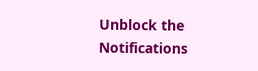Unblock the Notifications